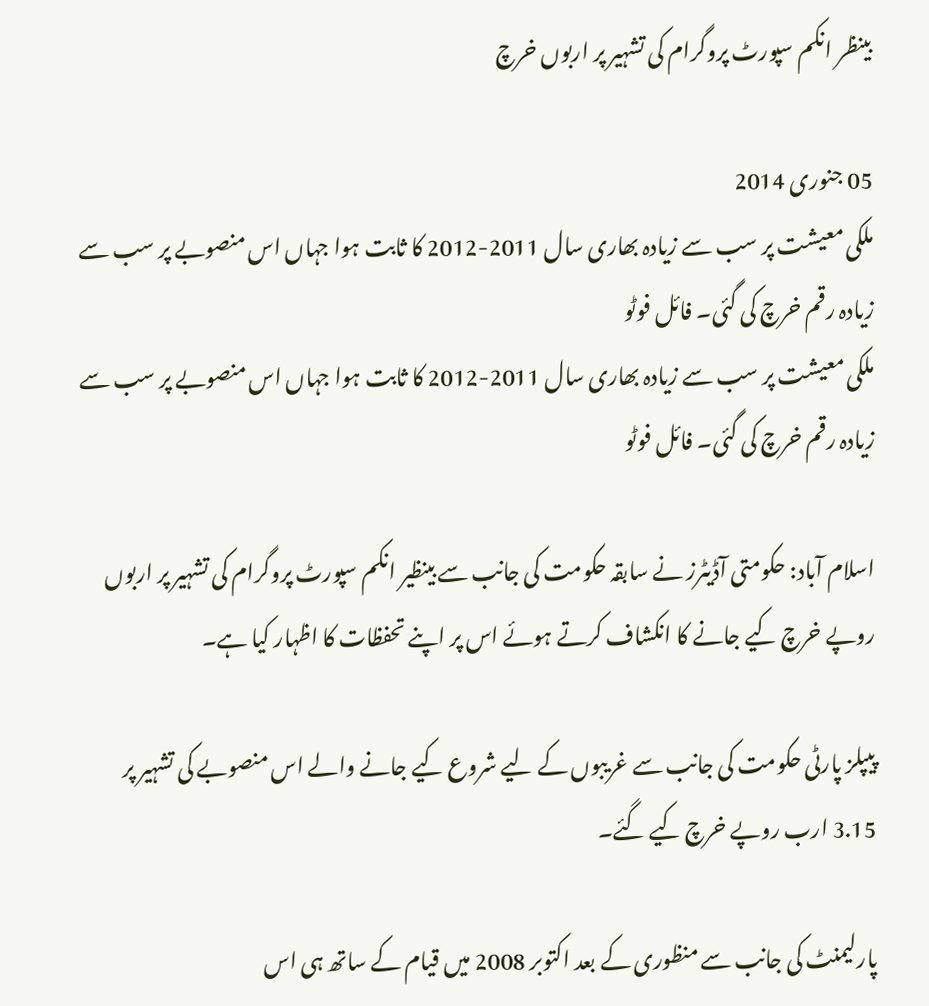بینظر انکم سپورٹ پروگرام کی تشہیر پر اربوں خرچ

05 جنوری 2014
ملکی معیشت پر سب سے زیادہ بھاری سال 2011-2012 کا ثابت ہوا جہاں اس منصوبے پر سب سے زیادہ رقم خرچ کی گئی۔ فائل فوٹو
ملکی معیشت پر سب سے زیادہ بھاری سال 2011-2012 کا ثابت ہوا جہاں اس منصوبے پر سب سے زیادہ رقم خرچ کی گئی۔ فائل فوٹو

اسلام آباد: حکومتی آڈیٹرز نے سابقہ حکومت کی جانب سے بینظیر انکم سپورٹ پروگرام کی تشہیر پر اربوں روپے خرچ کیے جانے کا انکشاف کرتے ہوئے اس پر اپنے تحفظات کا اظہار کیا ہے۔

پیپلز پارٹی حکومت کی جانب سے غریبوں کے لیے شروع کیے جانے والے اس منصوبے کی تشہیر پر 3.15 ارب روپے خرچ کیے گئے۔

پارلیمنٹ کی جانب سے منظوری کے بعد اکتوبر 2008 میں قیام کے ساتھ ہی اس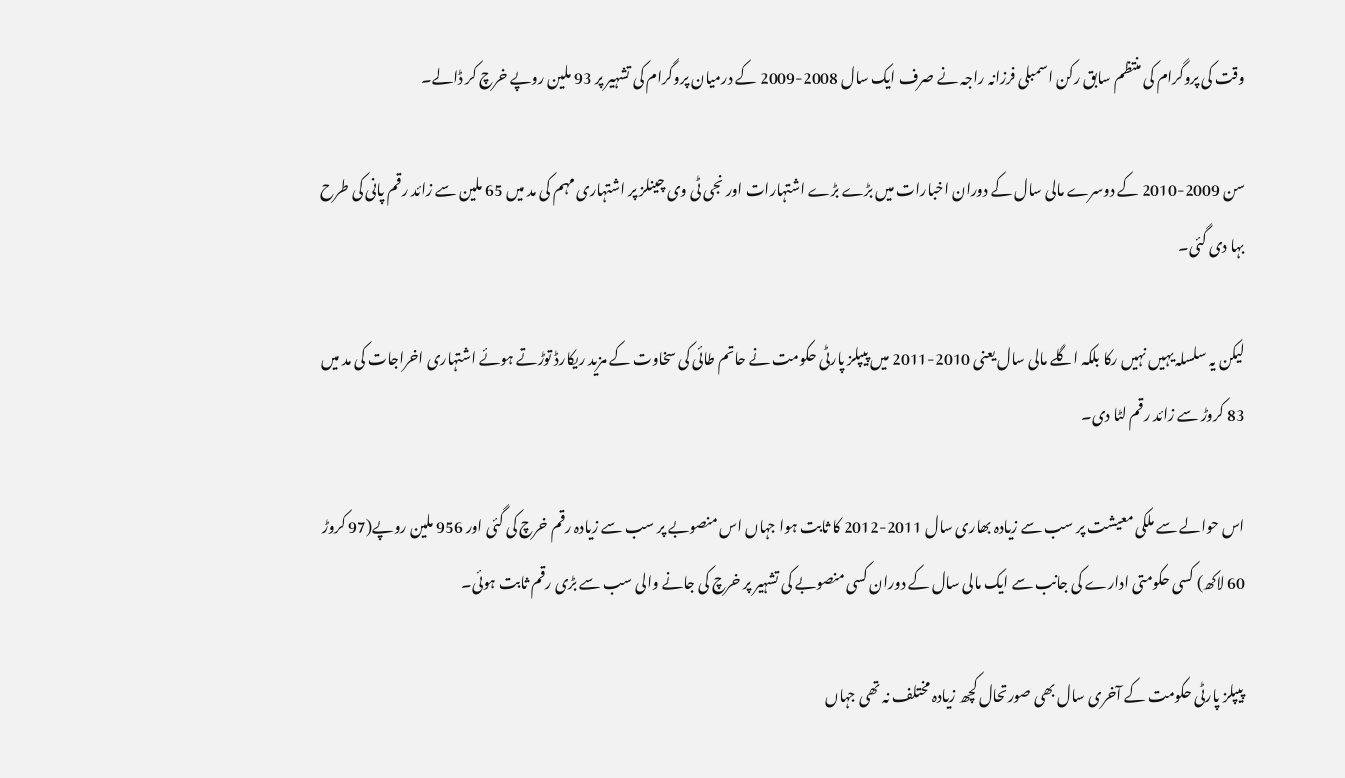وقت کی پروگرام کی منتظم سابق رکن اسمبلی فرزانہ راجہ نے صرف ایک سال 2008-2009 کے درمیان پروگرام کی تشہیر پر 93 ملین روپے خرچ کر ڈالے۔

سن 2009-2010 کے دوسرے مالی سال کے دوران اخبارات میں بڑے بڑے اشتہارات اور نجی ٹی وی چینلز پر اشتہاری مہم کی مد میں 65 ملین سے زائد رقم پانی کی طرح بہا دی گئی۔

لیکن یہ سلسلہ یہیں نہیں رکا بلکہ اگلے مالی سال یعنی 2010-2011 میں پیپلز پارٹی حکومت نے حاتم طائی کی سخاوت کے مزید ریکارڈ توڑتے ہوئے اشتہاری اخراجات کی مد میں 83 کروڑ سے زائد رقم لٹا دی۔

اس حوالے سے ملکی معیشت پر سب سے زیادہ بھاری سال 2011-2012 کا ثابت ہوا جہاں اس منصوبے پر سب سے زیادہ رقم خرچ کی گئی اور 956 ملین روپے(97 کروڑ 60 لاکھ) کسی حکومتی ادارے کی جانب سے ایک مالی سال کے دوران کسی منصوبے کی تشہیر پر خرچ کی جانے والی سب سے بڑی رقم ثابت ہوئی۔

پیپلز پارٹی حکومت کے آخری سال بھی صورتحال کچھ زیادہ مختلف نہ تھی جہاں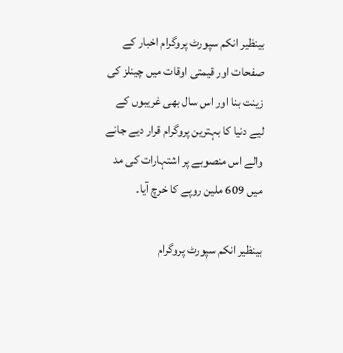بینظیر انکم سپورٹ پروگرام اخبار کے صفحات اور قیمتی اوقات میں چینلز کی زینت بنا اور اس سال بھی غریبوں کے لیے دنیا کا بہترین پروگرام قرار دیے جانے والے اس منصوبے پر اشتہارات کی مد میں 609 ملین روپے کا خرچ آیا۔

بینظیر انکم سپورٹ پروگرام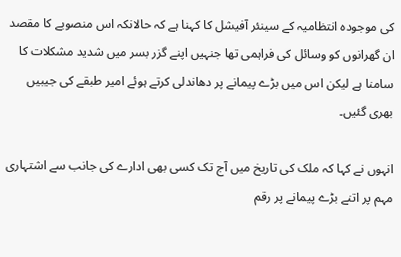کی موجودہ انتظامیہ کے سینئر آفیشل کا کہنا ہے کہ حالانکہ اس منصوبے کا مقصد ان گھرانوں کو وسائل کی فراہمی تھا جنہیں اپنے گزر بسر میں شدید مشکلات کا سامنا ہے لیکن اس میں بڑے پیمانے پر دھاندلی کرتے ہوئے امیر طبقے کی جیبیں بھری گئیں۔

انہوں نے کہا کہ ملک کی تاریخ میں آج تک کسی بھی ادارے کی جانب سے اشتہاری مہم پر اتنے بڑے پیمانے پر رقم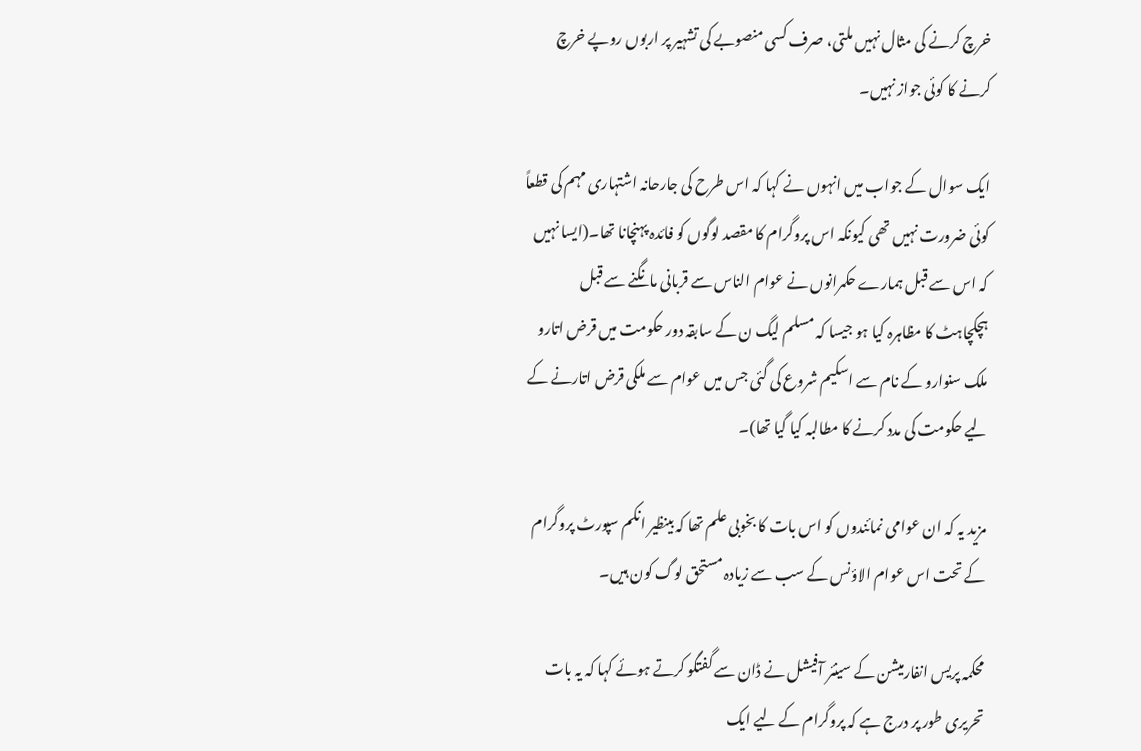خرچ کرنے کی مثال نہیں ملتی، صرف کسی منصوبے کی تشہیر پر اربوں روپے خرچ کرنے کا کوئی جواز نہیں۔

ایک سوال کے جواب میں انہوں نے کہا کہ اس طرح کی جارحانہ اشتہاری مہم کی قطعاً کوئی ضرورت نہیں تھی کیونکہ اس پروگرام کا مقصد لوگوں کو فائدہ پہنچانا تھا۔(ایسا نہیں کہ اس سے قبل ہمارے حکمرانوں نے عوام الناس سے قربانی مانگنے سے قبل ہچکچاہٹ کا مظاہرہ کیا ہو جیسا کہ مسلم لیگ ن کے سابقہ دور حکومت میں قرض اتارو ملک سنوارو کے نام سے اسکیم شروع کی گئی جس میں عوام سے ملکی قرض اتارنے کے لیے حکومت کی مدد کرنے کا مطالبہ کیا گیا تھا)۔

مزید یہ کہ ان عوامی نمائندوں کو اس بات کا بخوبی علم تھا کہ بینظیر انکم سپورٹ پروگرام کے تحت اس عوام الاؤنس کے سب سے زیادہ مستحق لوگ کون ہیں۔

محکمہ پریس انفارمیشن کے سینئر آفیشل نے ڈان سے گفتگو کرتے ہوئے کہا کہ یہ بات تحریری طور پر درج ہے کہ پروگرام کے لیے ایک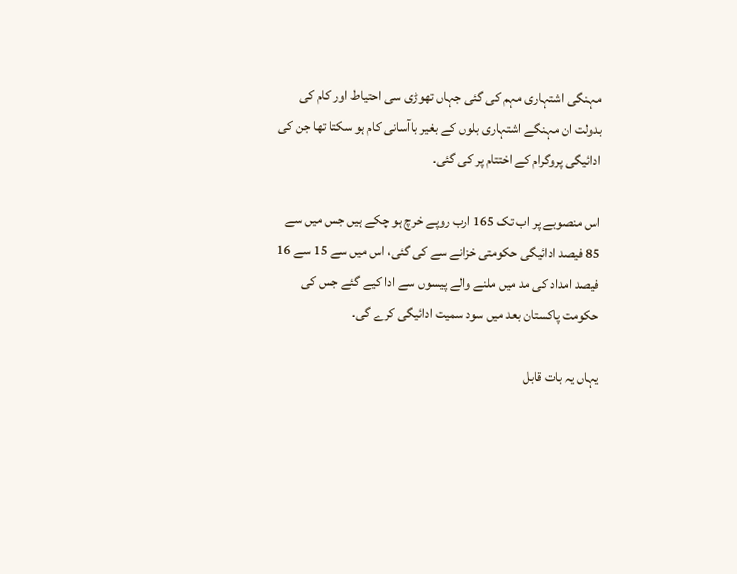مہنگی اشتہاری مہم کی گئی جہاں تھوڑی سی احتیاط اور کام کی بدولت ان مہنگے اشتہاری بلوں کے بغیر باآسانی کام ہو سکتا تھا جن کی ادائیگی پروگرام کے اختتام پر کی گئی۔

اس منصوبے پر اب تک 165 ارب روپے خرچ ہو چکے ہیں جس میں سے 85 فیصد ادائیگی حکومتی خزانے سے کی گئی، اس میں سے 15 سے 16 فیصد امداد کی مد میں ملنے والے پیسوں سے ادا کیے گئے جس کی حکومت پاکستان بعد میں سود سمیت ادائیگی کرے گی۔

یہاں یہ بات قابل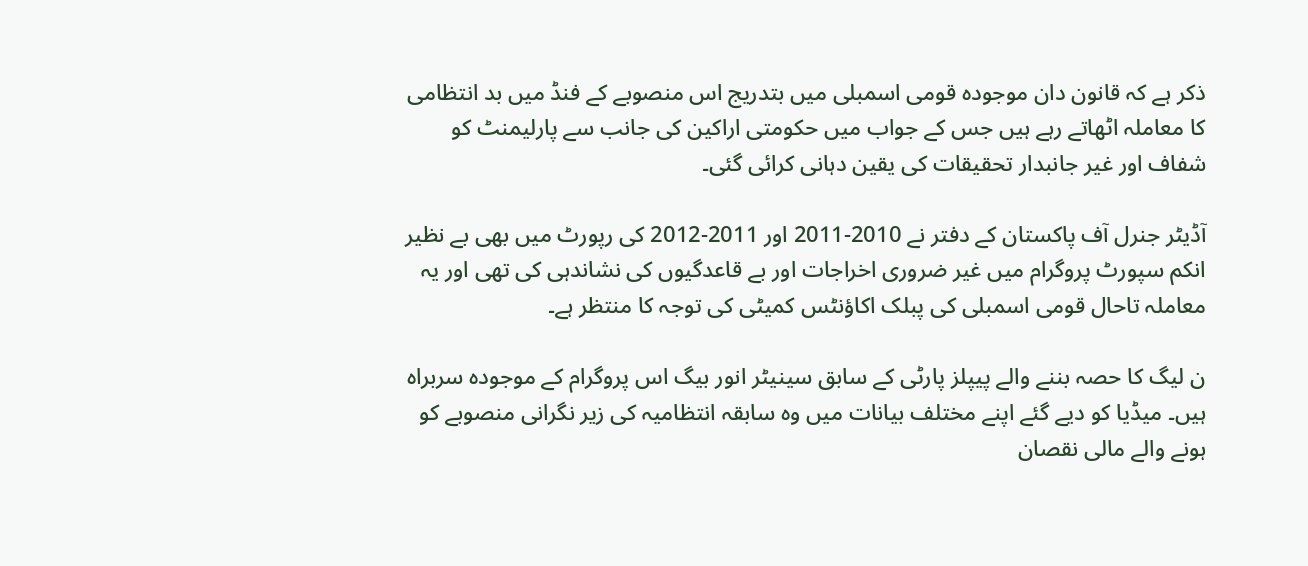ذکر ہے کہ قانون دان موجودہ قومی اسمبلی میں بتدریج اس منصوبے کے فنڈ میں بد انتظامی کا معاملہ اٹھاتے رہے ہیں جس کے جواب میں حکومتی اراکین کی جانب سے پارلیمنٹ کو شفاف اور غیر جانبدار تحقیقات کی یقین دہانی کرائی گئی۔

آڈیٹر جنرل آف پاکستان کے دفتر نے 2010-2011 اور 2011-2012 کی رپورٹ میں بھی بے نظیر انکم سپورٹ پروگرام میں غیر ضروری اخراجات اور بے قاعدگیوں کی نشاندہی کی تھی اور یہ معاملہ تاحال قومی اسمبلی کی پبلک اکاؤنٹس کمیٹی کی توجہ کا منتظر ہے۔

ن لیگ کا حصہ بننے والے پیپلز پارٹی کے سابق سینیٹر انور بیگ اس پروگرام کے موجودہ سربراہ ہیں۔ میڈیا کو دیے گئے اپنے مختلف بیانات میں وہ سابقہ انتظامیہ کی زیر نگرانی منصوبے کو ہونے والے مالی نقصان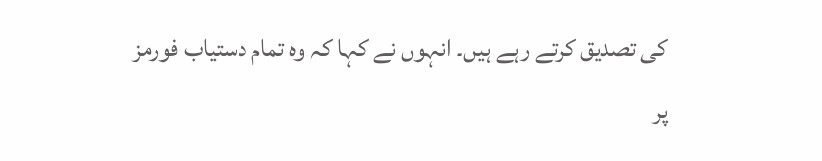کی تصدیق کرتے رہے ہیں۔ انہوں نے کہا کہ وہ تمام دستیاب فورمز پر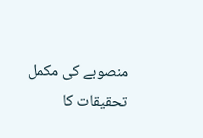منصوبے کی مکمل تحقیقات کا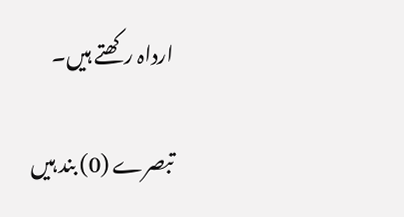ارداہ رکھتے ہیں۔

تبصرے (0) بند ہیں